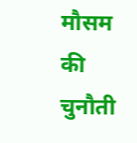मौसम की चुनौती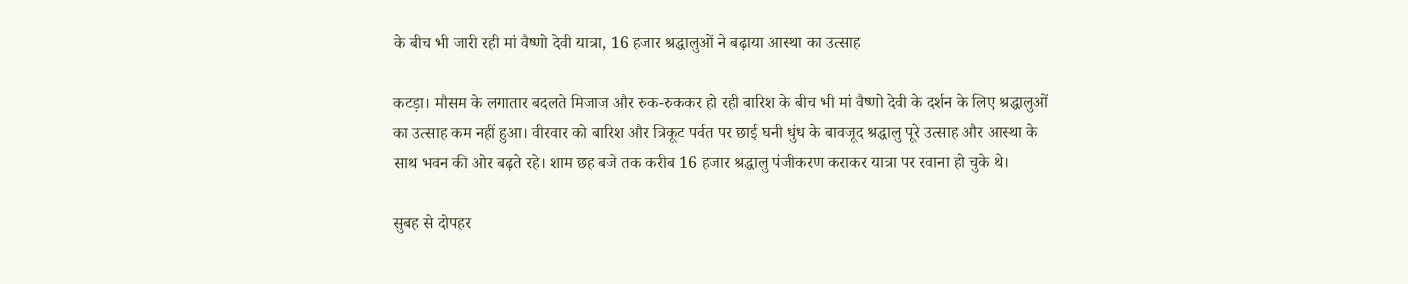के बीच भी जारी रही मां वैष्णो देवी यात्रा, 16 हजार श्रद्धालुओं ने बढ़ाया आस्था का उत्साह

कटड़ा। मौसम के लगातार बदलते मिजाज और रुक-रुककर हो रही बारिश के बीच भी मां वैष्णो देवी के दर्शन के लिए श्रद्धालुओं का उत्साह कम नहीं हुआ। वीरवार को बारिश और त्रिकूट पर्वत पर छाई घनी धुंध के बावजूद श्रद्धालु पूरे उत्साह और आस्था के साथ भवन की ओर बढ़ते रहे। शाम छह बजे तक करीब 16 हजार श्रद्धालु पंजीकरण कराकर यात्रा पर रवाना हो चुके थे।

सुबह से दोपहर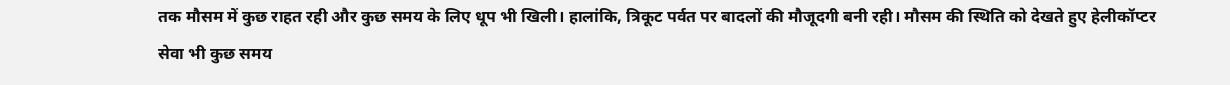तक मौसम में कुछ राहत रही और कुछ समय के लिए धूप भी खिली। हालांकि, त्रिकूट पर्वत पर बादलों की मौजूदगी बनी रही। मौसम की स्थिति को देखते हुए हेलीकॉप्टर सेवा भी कुछ समय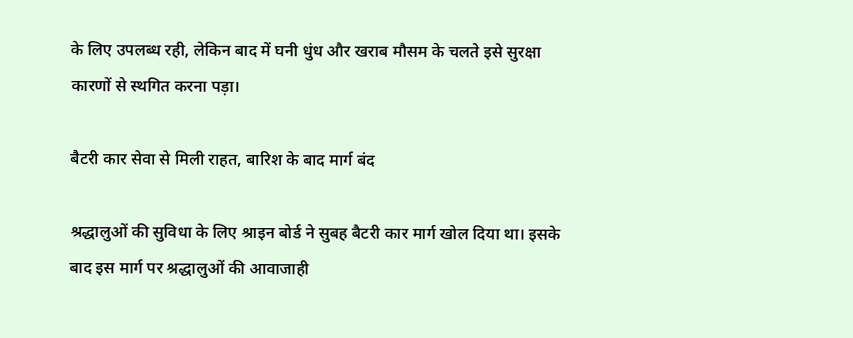के लिए उपलब्ध रही, लेकिन बाद में घनी धुंध और खराब मौसम के चलते इसे सुरक्षा कारणों से स्थगित करना पड़ा।

बैटरी कार सेवा से मिली राहत, बारिश के बाद मार्ग बंद

श्रद्धालुओं की सुविधा के लिए श्राइन बोर्ड ने सुबह बैटरी कार मार्ग खोल दिया था। इसके बाद इस मार्ग पर श्रद्धालुओं की आवाजाही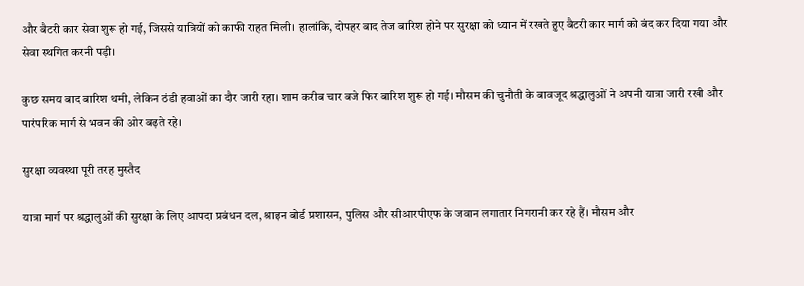और बैटरी कार सेवा शुरू हो गई, जिससे यात्रियों को काफी राहत मिली। हालांकि, दोपहर बाद तेज बारिश होने पर सुरक्षा को ध्यान में रखते हुए बैटरी कार मार्ग को बंद कर दिया गया और सेवा स्थगित करनी पड़ी।

कुछ समय बाद बारिश थमी, लेकिन ठंडी हवाओं का दौर जारी रहा। शाम करीब चार बजे फिर बारिश शुरू हो गई। मौसम की चुनौती के बावजूद श्रद्धालुओं ने अपनी यात्रा जारी रखी और पारंपरिक मार्ग से भवन की ओर बढ़ते रहे।

सुरक्षा व्यवस्था पूरी तरह मुस्तैद

यात्रा मार्ग पर श्रद्धालुओं की सुरक्षा के लिए आपदा प्रबंधन दल, श्राइन बोर्ड प्रशासन, पुलिस और सीआरपीएफ के जवान लगातार निगरानी कर रहे हैं। मौसम और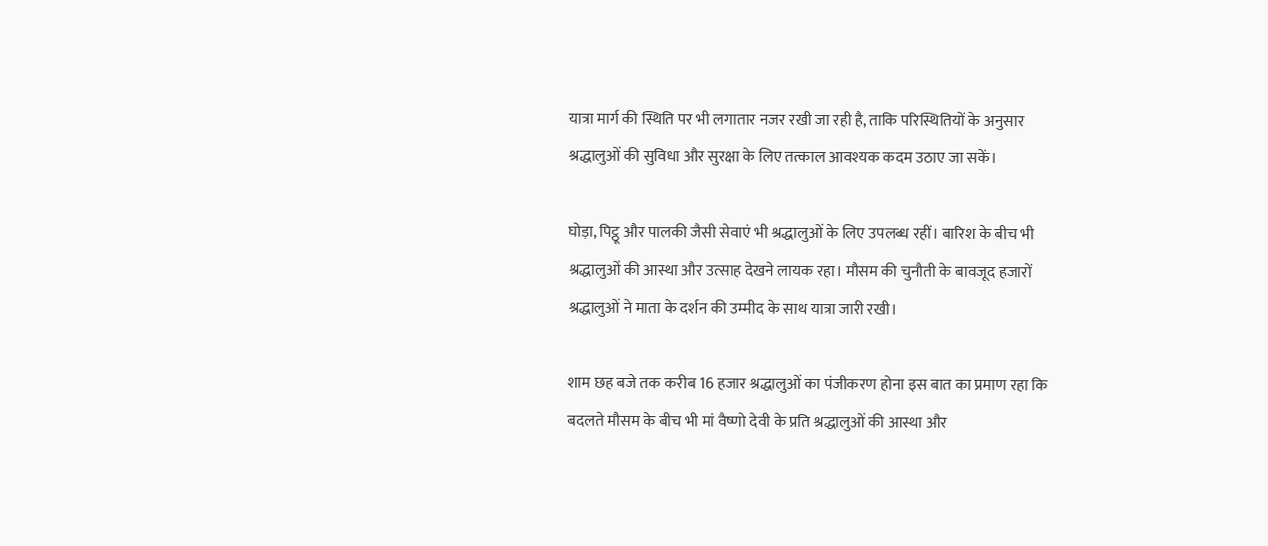यात्रा मार्ग की स्थिति पर भी लगातार नजर रखी जा रही है, ताकि परिस्थितियों के अनुसार श्रद्धालुओं की सुविधा और सुरक्षा के लिए तत्काल आवश्यक कदम उठाए जा सकें।

घोड़ा, पिट्ठू और पालकी जैसी सेवाएं भी श्रद्धालुओं के लिए उपलब्ध रहीं। बारिश के बीच भी श्रद्धालुओं की आस्था और उत्साह देखने लायक रहा। मौसम की चुनौती के बावजूद हजारों श्रद्धालुओं ने माता के दर्शन की उम्मीद के साथ यात्रा जारी रखी।

शाम छह बजे तक करीब 16 हजार श्रद्धालुओं का पंजीकरण होना इस बात का प्रमाण रहा कि बदलते मौसम के बीच भी मां वैष्णो देवी के प्रति श्रद्धालुओं की आस्था और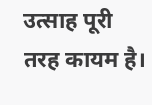उत्साह पूरी तरह कायम है।